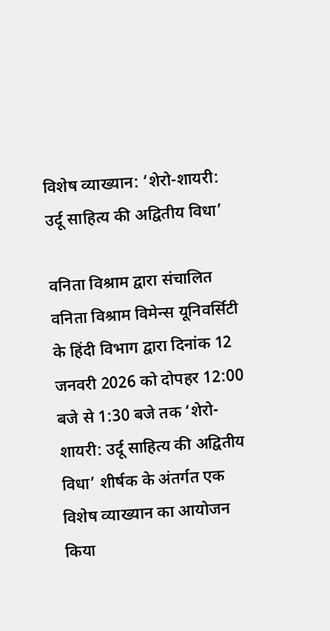विशेष व्याख्यान: ‘शेरो-शायरी: उर्दू साहित्य की अद्वितीय विधा’

वनिता विश्राम द्वारा संचालित वनिता विश्राम विमेन्स यूनिवर्सिटी के हिंदी विभाग द्वारा दिनांक 12 जनवरी 2026 को दोपहर 12:00 बजे से 1:30 बजे तक ‘शेरो-शायरी: उर्दू साहित्य की अद्वितीय विधा’ शीर्षक के अंतर्गत एक विशेष व्याख्यान का आयोजन किया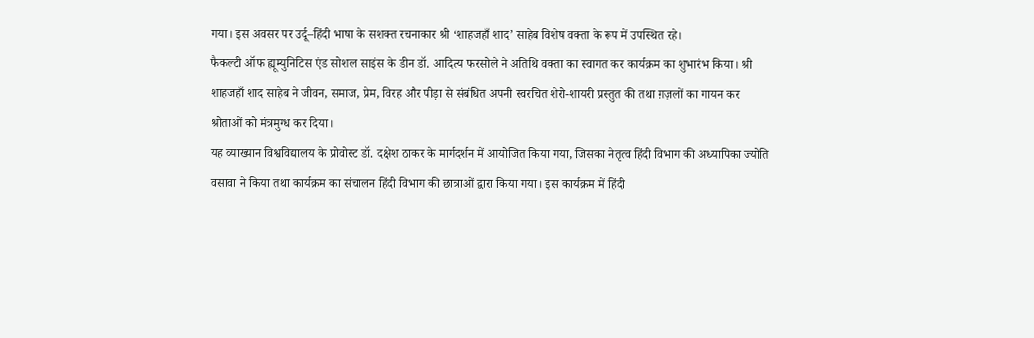गया। इस अवसर पर उर्दू–हिंदी भाषा के सशक्त रचनाकार श्री ‘शाहजहाँ शाद’ साहेब विशेष वक्ता के रूप में उपस्थित रहे।
फैकल्टी ऑफ ह्यूम्युनिटिस एंड सोशल साइंस के डीन डॉ. आदित्य फरसोले ने अतिथि वक्ता का स्वागत कर कार्यक्रम का शुभारंभ किया। श्री शाहजहाँ शाद साहेब ने जीवन, समाज, प्रेम, विरह और पीड़ा से संबंधित अपनी स्वरचित शेरो-शायरी प्रस्तुत की तथा ग़ज़लों का गायन कर श्रोताओं को मंत्रमुग्ध कर दिया।
यह व्याख्यान विश्वविद्यालय के प्रोवोस्ट डॉ. दक्षेश ठाकर के मार्गदर्शन में आयोजित किया गया, जिसका नेतृत्व हिंदी विभाग की अध्यापिका ज्योति वसावा ने किया तथा कार्यक्रम का संचालन हिंदी विभाग की छात्राओं द्वारा किया गया। इस कार्यक्रम में हिंदी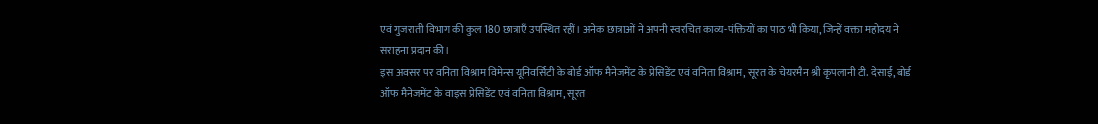एवं गुजराती विभाग की कुल 180 छात्राएँ उपस्थित रहीं। अनेक छात्राओं ने अपनी स्वरचित काव्य-पंक्तियों का पाठ भी किया, जिन्हें वक्ता महोदय ने सराहना प्रदान की।
इस अवसर पर वनिता विश्राम विमेन्स यूनिवर्सिटी के बोर्ड ऑफ मैनेजमेंट के प्रेसिडेंट एवं वनिता विश्राम, सूरत के चेयरमैन श्री कृपलानी टी. देसाई, बोर्ड ऑफ मैनेजमेंट के वाइस प्रेसिडेंट एवं वनिता विश्राम, सूरत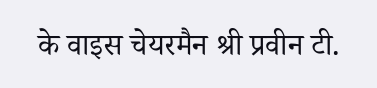के वाइस चेयरमैन श्री प्रवीन टी.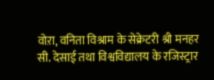वोऱा, वनिता विश्राम के सेक्रेटरी श्री मनहर सी. देसाई तथा विश्वविद्यालय के रजिस्ट्रार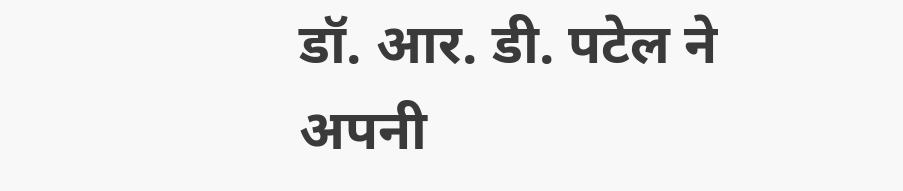डॉ. आर. डी. पटेल ने अपनी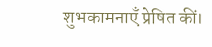शुभकामनाएँ प्रेषित कीं।